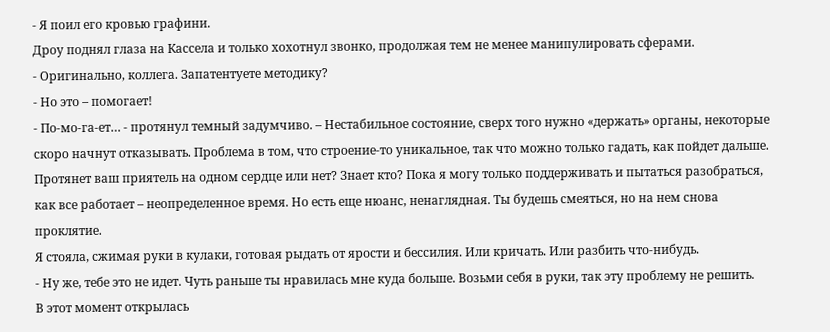- Я поил его кровью графини.
Дроу поднял глаза на Кассела и только хохотнул звонко, продолжая тем не менее манипулировать сферами.
- Оригинально, коллега. Запатентуете методику?
- Но это – помогает!
- По-мо-га-ет… - протянул темный задумчиво. – Нестабильное состояние, сверх того нужно «держать» органы, некоторые скоро начнут отказывать. Проблема в том, что строение-то уникальное, так что можно только гадать, как пойдет дальше. Протянет ваш приятель на одном сердце или нет? Знает кто? Пока я могу только поддерживать и пытаться разобраться, как все работает – неопределенное время. Но есть еще нюанс, ненаглядная. Ты будешь смеяться, но на нем снова проклятие.
Я стояла, сжимая руки в кулаки, готовая рыдать от ярости и бессилия. Или кричать. Или разбить что-нибудь.
- Ну же, тебе это не идет. Чуть раньше ты нравилась мне куда больше. Возьми себя в руки, так эту проблему не решить.
В этот момент открылась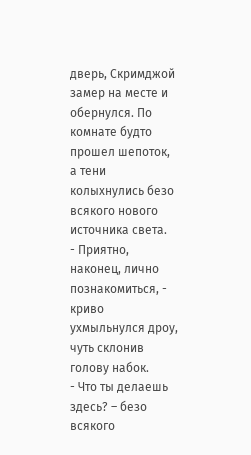дверь, Скримджой замер на месте и обернулся. По комнате будто прошел шепоток, а тени колыхнулись безо всякого нового источника света.
- Приятно, наконец, лично познакомиться, - криво ухмыльнулся дроу, чуть склонив голову набок.
- Что ты делаешь здесь? – безо всякого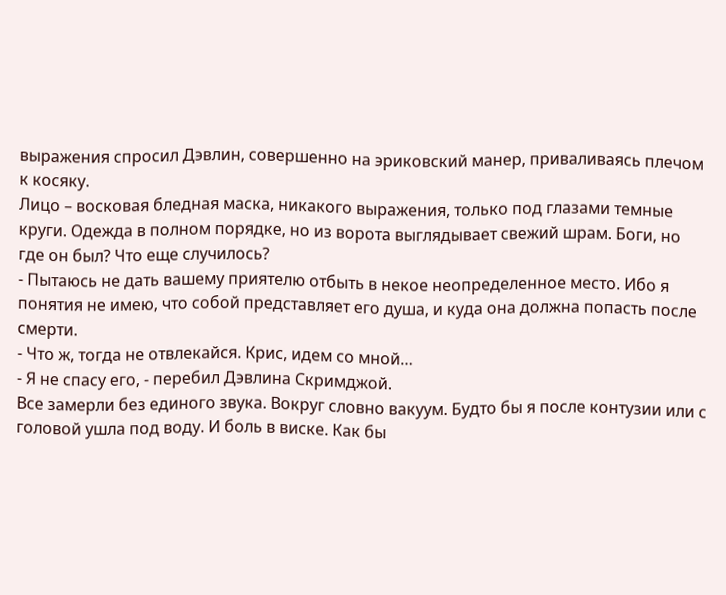выражения спросил Дэвлин, совершенно на эриковский манер, приваливаясь плечом к косяку.
Лицо – восковая бледная маска, никакого выражения, только под глазами темные круги. Одежда в полном порядке, но из ворота выглядывает свежий шрам. Боги, но где он был? Что еще случилось?
- Пытаюсь не дать вашему приятелю отбыть в некое неопределенное место. Ибо я понятия не имею, что собой представляет его душа, и куда она должна попасть после смерти.
- Что ж, тогда не отвлекайся. Крис, идем со мной…
- Я не спасу его, - перебил Дэвлина Скримджой.
Все замерли без единого звука. Вокруг словно вакуум. Будто бы я после контузии или с головой ушла под воду. И боль в виске. Как бы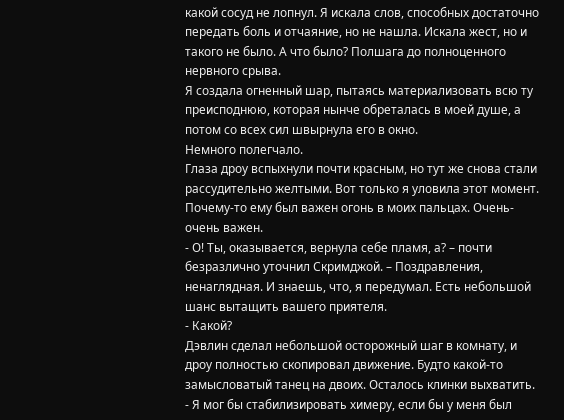какой сосуд не лопнул. Я искала слов, способных достаточно передать боль и отчаяние, но не нашла. Искала жест, но и такого не было. А что было? Полшага до полноценного нервного срыва.
Я создала огненный шар, пытаясь материализовать всю ту преисподнюю, которая нынче обреталась в моей душе, а потом со всех сил швырнула его в окно.
Немного полегчало.
Глаза дроу вспыхнули почти красным, но тут же снова стали рассудительно желтыми. Вот только я уловила этот момент. Почему-то ему был важен огонь в моих пальцах. Очень-очень важен.
- О! Ты, оказывается, вернула себе пламя, а? – почти безразлично уточнил Скримджой. – Поздравления, ненаглядная. И знаешь, что, я передумал. Есть небольшой шанс вытащить вашего приятеля.
- Какой?
Дэвлин сделал небольшой осторожный шаг в комнату, и дроу полностью скопировал движение. Будто какой-то замысловатый танец на двоих. Осталось клинки выхватить.
- Я мог бы стабилизировать химеру, если бы у меня был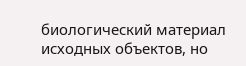биологический материал исходных объектов, но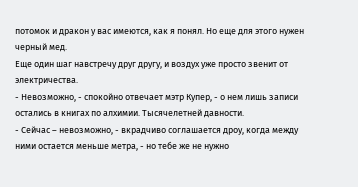потомок и дракон у вас имеются, как я понял. Но еще для этого нужен черный мед.
Еще один шаг навстречу друг другу, и воздух уже просто звенит от электричества.
- Невозможно, - спокойно отвечает мэтр Купер, - о нем лишь записи остались в книгах по алхимии. Тысячелетней давности.
- Сейчас – невозможно, - вкрадчиво соглашается дроу, когда между ними остается меньше метра, - но тебе же не нужно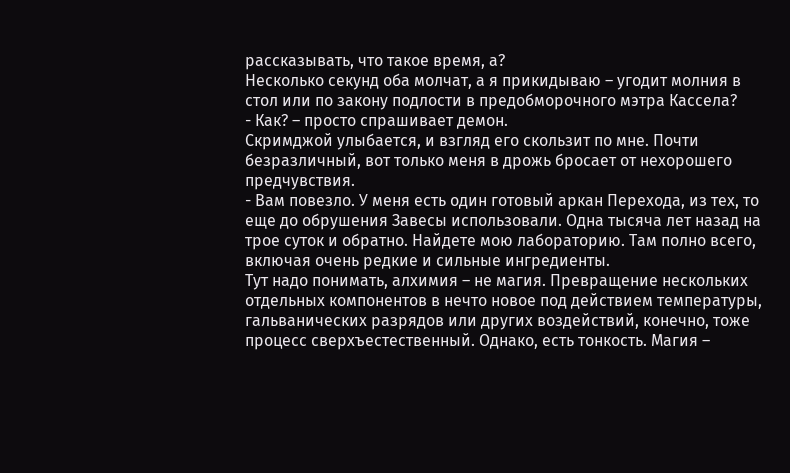рассказывать, что такое время, а?
Несколько секунд оба молчат, а я прикидываю – угодит молния в стол или по закону подлости в предобморочного мэтра Кассела?
- Как? – просто спрашивает демон.
Скримджой улыбается, и взгляд его скользит по мне. Почти безразличный, вот только меня в дрожь бросает от нехорошего предчувствия.
- Вам повезло. У меня есть один готовый аркан Перехода, из тех, то еще до обрушения Завесы использовали. Одна тысяча лет назад на трое суток и обратно. Найдете мою лабораторию. Там полно всего, включая очень редкие и сильные ингредиенты.
Тут надо понимать, алхимия – не магия. Превращение нескольких отдельных компонентов в нечто новое под действием температуры, гальванических разрядов или других воздействий, конечно, тоже процесс сверхъестественный. Однако, есть тонкость. Магия –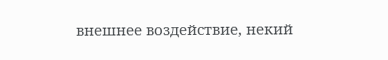внешнее воздействие, некий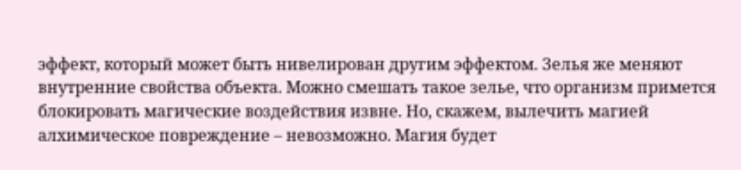эффект, который может быть нивелирован другим эффектом. Зелья же меняют внутренние свойства объекта. Можно смешать такое зелье, что организм примется блокировать магические воздействия извне. Но, скажем, вылечить магией алхимическое повреждение – невозможно. Магия будет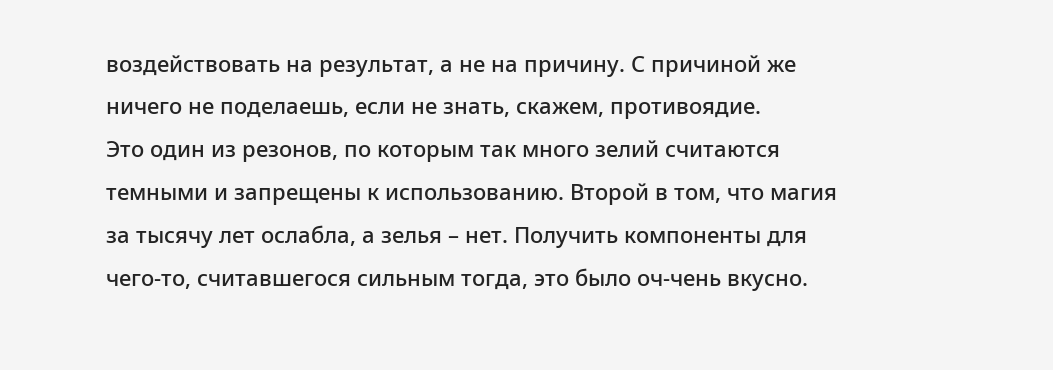воздействовать на результат, а не на причину. С причиной же ничего не поделаешь, если не знать, скажем, противоядие.
Это один из резонов, по которым так много зелий считаются темными и запрещены к использованию. Второй в том, что магия за тысячу лет ослабла, а зелья – нет. Получить компоненты для чего-то, считавшегося сильным тогда, это было оч-чень вкусно.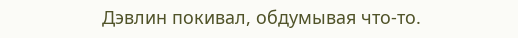Дэвлин покивал, обдумывая что-то.